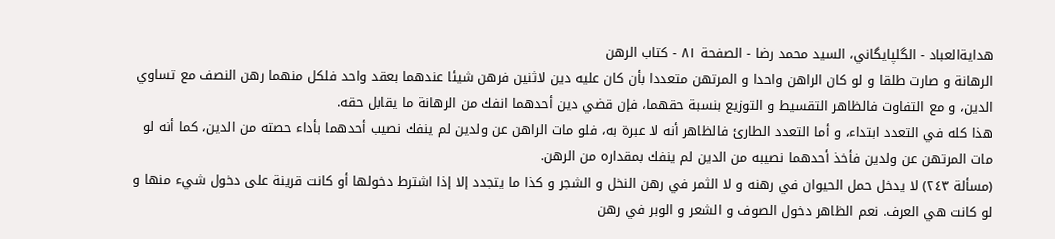هدايةالعباد - الگلپايگاني، السيد محمد رضا - الصفحة ٨١ - كتاب الرهن
الرهانة و صارت طلقا و لو كان الراهن واحدا و المرتهن متعددا بأن كان عليه دين لاثنين فرهن شيئا عندهما بعقد واحد فلكل منهما رهن النصف مع تساوي الدين، و مع التفاوت فالظاهر التقسيط و التوزيع بنسبة حقهما، فإن قضي دين أحدهما انفك من الرهانة ما يقابل حقه.
هذا كله في التعدد ابتداء، و أما التعدد الطارئ فالظاهر أنه لا عبرة به، فلو مات الراهن عن ولدين لم ينفك نصيب أحدهما بأداء حصته من الدين، كما أنه لو مات المرتهن عن ولدين فأخذ أحدهما نصيبه من الدين لم ينفك بمقداره من الرهن.
(مسألة ٢٤٣) لا يدخل حمل الحيوان في رهنه و لا الثمر في رهن النخل و الشجر و كذا ما يتجدد إلا إذا اشترط دخولها أو كانت قرينة على دخول شيء منها و لو كانت هي العرف. نعم الظاهر دخول الصوف و الشعر و الوبر في رهن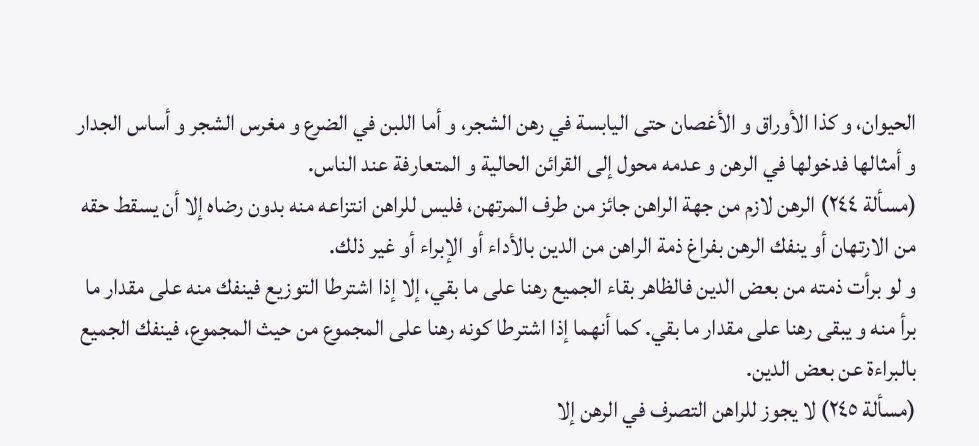الحيوان، و كذا الأوراق و الأغصان حتى اليابسة في رهن الشجر، و أما اللبن في الضرع و مغرس الشجر و أساس الجدار و أمثالها فدخولها في الرهن و عدمه محول إلى القرائن الحالية و المتعارفة عند الناس.
(مسألة ٢٤٤) الرهن لازم من جهة الراهن جائز من طرف المرتهن، فليس للراهن انتزاعه منه بدون رضاه إلا أن يسقط حقه من الارتهان أو ينفك الرهن بفراغ ذمة الراهن من الدين بالأداء أو الإبراء أو غير ذلك.
و لو برأت ذمته من بعض الدين فالظاهر بقاء الجميع رهنا على ما بقي، إلا إذا اشترطا التوزيع فينفك منه على مقدار ما برأ منه و يبقى رهنا على مقدار ما بقي. كما أنهما إذا اشترطا كونه رهنا على المجموع من حيث المجموع، فينفك الجميع بالبراءة عن بعض الدين.
(مسألة ٢٤٥) لا يجوز للراهن التصرف في الرهن إلا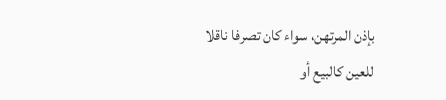بإذن المرتهن، سواء كان تصرفا ناقلا للعين كالبيع أو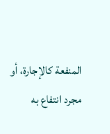المنفعة كالإجارة، أو مجرد انتفاع به